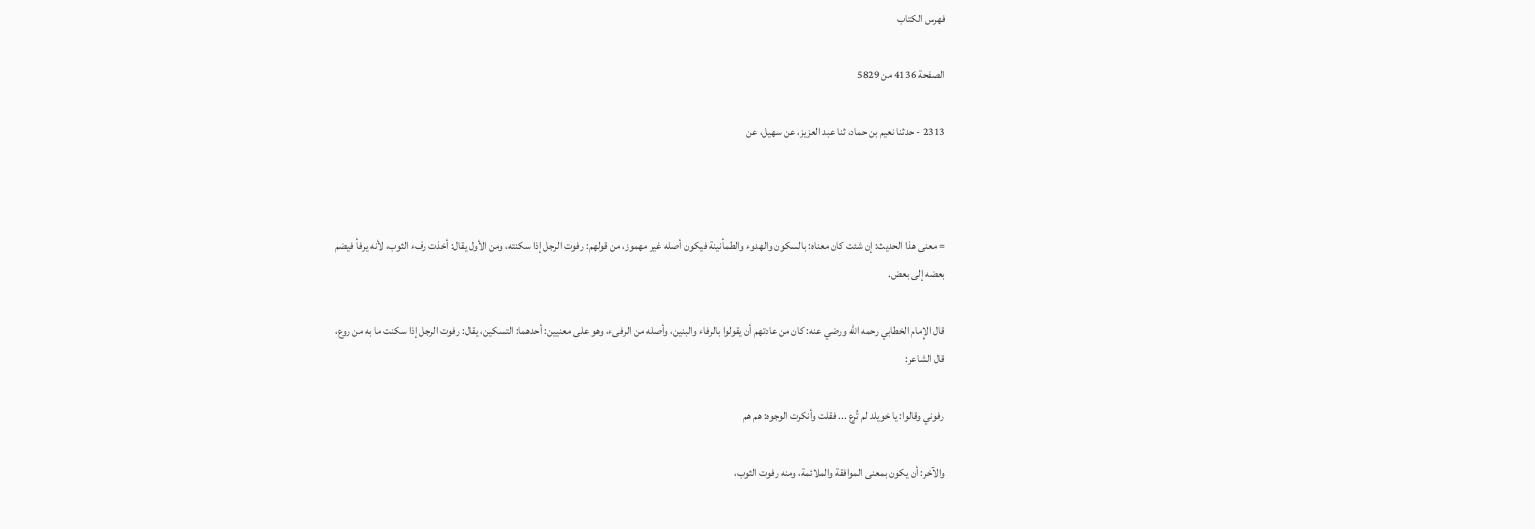فهرس الكتاب

الصفحة 4136 من 5829

2313 - حدثنا نعيم بن حماد، ثنا عبد العزيز، عن سهيل، عن



= معنى هذا الحديث: إن شئت كان معناه: بالسكون والهدوء والطمأنينة فيكون أصله غير مهموز، من قولهم: رفوت الرجل إذا سكنته، ومن الأول يقال: أخذت رفء الثوب، لأنه يرفأ فيضم بعضه إلى بعض.

قال الإِمام الخطابي رحمه الله ورضي عنه: كان من عادتهم أن يقولوا بالرفاء والبنين، وأصله من الرفىء، وهو على معنيين: أحدهما: التسكين، يقال: رفوت الرجل إذا سكنت ما به من روع، قال الشاعر:

رفوني وقالوا: يا خويلد لم تُرع ... فقلت وأنكرت الوجوه: هم هم

والآخر: أن يكون بمعنى الموافقة والملائمة، ومنه رفوت الثوب،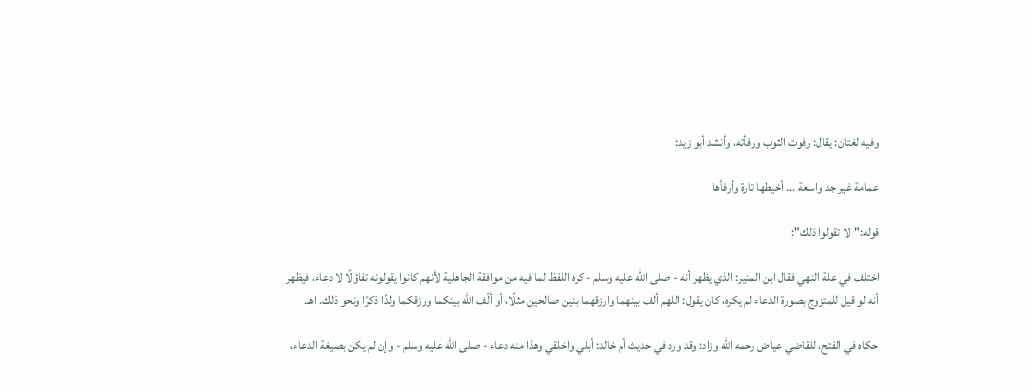وفيه لغتان: يقال: رفوت الثوب ورفأته، وأنشد أبو زيد:

عمامة غير جد واسعة ... أخيطها تارة وأرفأها

قوله:"لا تقولوا ذلك":

اختلف في علة النهي فقال ابن المنير: الذي يظهر أنه - صلى الله عليه وسلم - كره اللفظ لما فيه من موافقة الجاهلية لأنهم كانوا يقولونه تفاؤلًا لا دعاء، فيظهر أنه لو قيل للمتزوج بصورة الدعاء لم يكره، كان يقول: اللهم ألف بينهما وارزقهما بنين صالحين مثلًا، أو ألّف الله بينكما ورزقكما ولدًا ذكرًا ونحو ذلك. اهـ.

حكاه في الفتح، للقاضي عياض رحمه الله وزاد: وقد ورد في حديث أم خالد: أبلي واخلقي وهذا منه دعاء - صلى الله عليه وسلم - وإن لم يكن بصيغة الدعاء،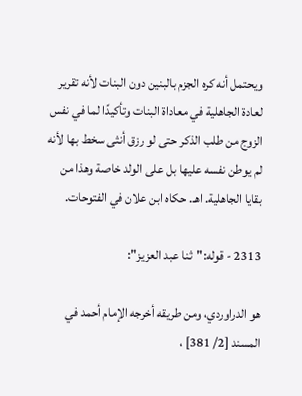ويحتمل أنه كره الجزم بالبنين دون البنات لأنه تقرير لعادة الجاهلية في معاداة البنات وتأكيدًا لما في نفس الزوج من طلب الذكر حتى لو رزق أنثى سخط بها لأنه لم يوطن نفسه عليها بل على الولد خاصة وهذا من بقايا الجاهلية. اهـ. حكاه ابن علان في الفتوحات.

2313 - قوله:"ثنا عبد العزيز":

هو الدراوردي، ومن طريقه أخرجه الإمام أحمد في المسند [2/ 381] ،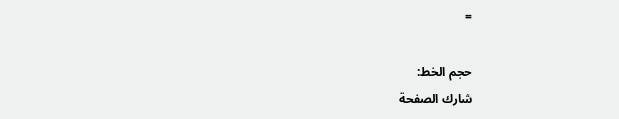=

حجم الخط:
شارك الصفحة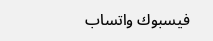فيسبوك واتساب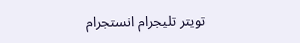تويتر تليجرام انستجرام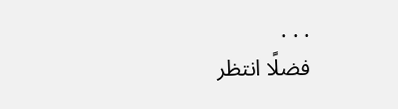. . .
فضلًا انتظر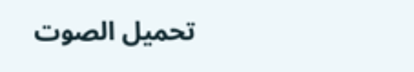تحميل الصوت